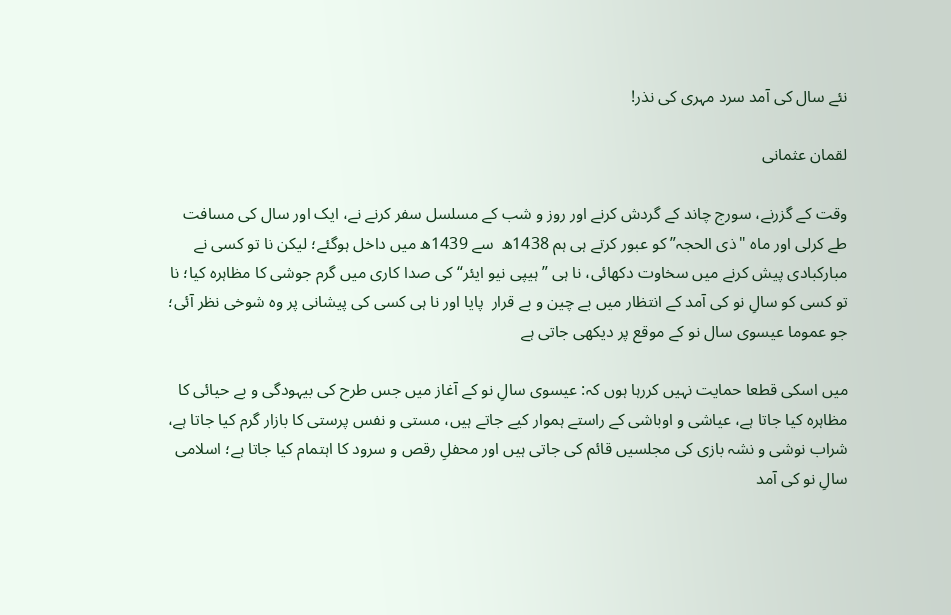نئے سال کی آمد سرد مہری کی نذر!

لقمان عثمانی

وقت کے گزرنے، سورج چاند کے گردش کرنے اور روز و شب کے مسلسل سفر کرنے نے، ایک اور سال کی مسافت طے کرلی اور ماہ "ذی الحجہ” کو عبور کرتے ہی ہم 1438ھ  سے 1439ھ میں داخل ہوگئے؛ لیکن نا تو کسی نے مبارکبادی پیش کرنے میں سخاوت دکھائی، نا ہی ”ہیپی نیو ایئر“ کی صدا کاری میں گرم جوشی کا مظاہرہ کیا؛ نا تو کسی کو سالِ نو کی آمد کے انتظار میں بے چین و بے قرار  پایا اور نا ہی کسی کی پیشانی پر وہ شوخی نظر آئی؛ جو عموما عیسوی سال نو کے موقع پر دیکھی جاتی ہے

میں اسکی قطعا حمایت نہیں کررہا ہوں کہ: عیسوی سالِ نو کے آغاز میں جس طرح کی بیہودگی و بے حیائی کا مظاہرہ کیا جاتا ہے، عیاشی و اوباشی کے راستے ہموار کیے جاتے ہیں، مستی و نفس پرستی کا بازار گرم کیا جاتا ہے، شراب نوشی و نشہ بازی کی مجلسیں قائم کی جاتی ہیں اور محفلِ رقص و سرود کا اہتمام کیا جاتا ہے؛ اسلامی سالِ نو کی آمد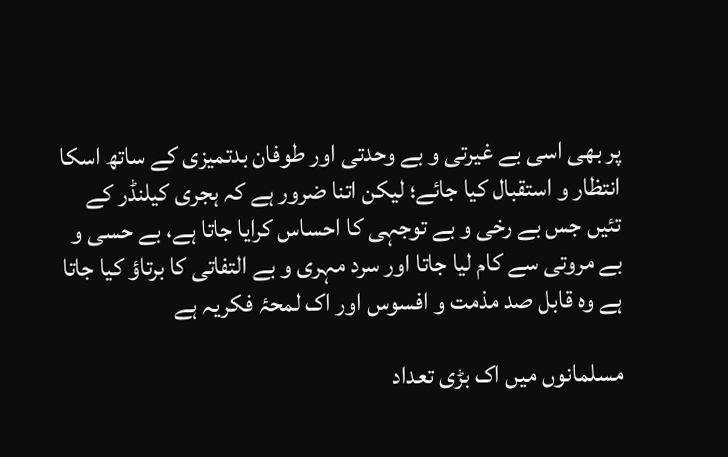پر بھی اسی بے غیرتی و بے وحدتی اور طوفان بدتمیزی کے ساتھ اسکا انتظار و استقبال کیا جائے؛ لیکن اتنا ضرور ہے کہ ہجری کیلنڈر کے تئیں جس بے رخی و بے توجہی کا احساس کرایا جاتا ہے، بے حسی و بے مروتی سے کام لیا جاتا اور سرد مہری و بے التفاتی کا برتاؤ کیا جاتا ہے وہ قابل صد مذمت و افسوس اور اک لمحۂ فکریہ ہے

مسلمانوں میں اک بڑی تعداد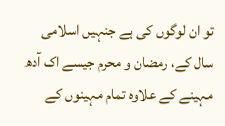تو ان لوگوں کی ہے جنہیں اسلامی سال کے، رمضان و محرم جیسے اک آدھ مہینے کے علاوہ تمام مہینوں کے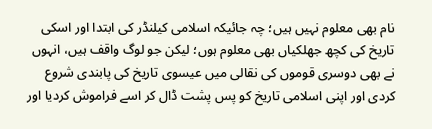نام بھی معلوم نہیں ہیں؛ چہ جائیکہ اسلامی کیلنڈر کی ابتدا اور اسکی تاریخ کی کچھ جھلکیاں بھی معلوم ہوں؛ لیکن جو لوگ واقف ہیں، انہوں نے بھی دوسری قوموں کی نقالی میں عیسوی تاریخ کی پابندی شروع کردی اور اپنی اسلامی تاریخ کو پس پشت ڈال کر اسے فراموش کردیا اور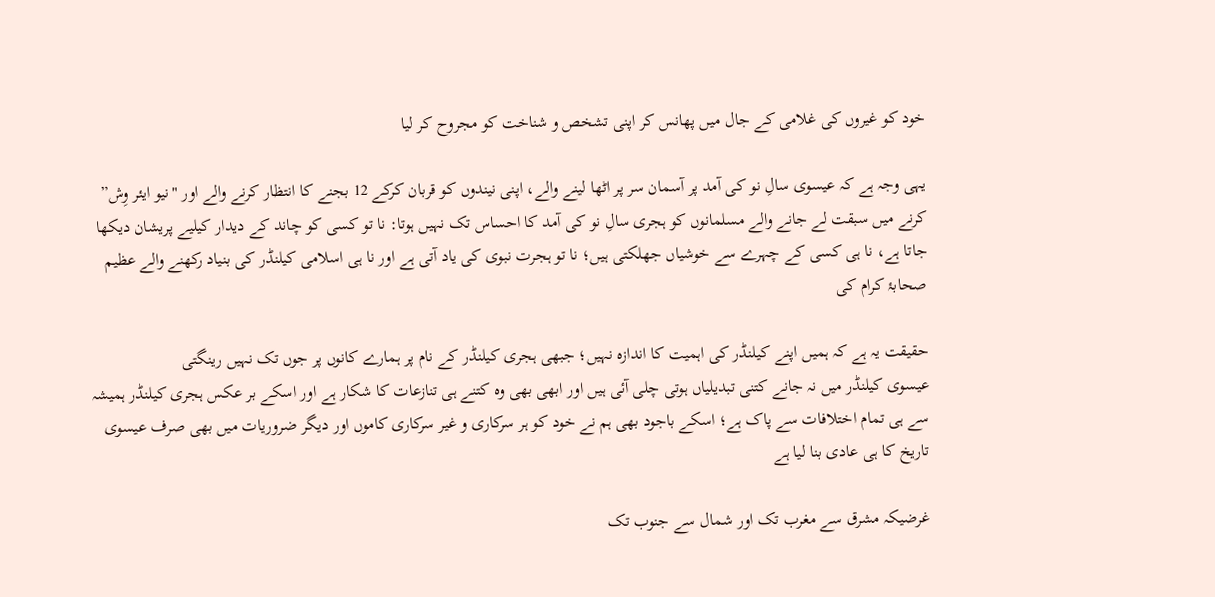خود کو غیروں کی غلامی کے جال میں پھانس کر اپنی تشخص و شناخت کو مجروح کر لیا

یہی وجہ ہے کہ عیسوی سالِ نو کی آمد پر آسمان سر پر اٹھا لینے والے، اپنی نیندوں کو قربان کرکے 12 بجنے کا انتظار کرنے والے اور "نیو ایئر وِش” کرنے میں سبقت لے جانے والے مسلمانوں کو ہجری سالِ نو کی آمد کا احساس تک نہیں ہوتا: نا تو کسی کو چاند کے دیدار کیلیے پریشان دیکھا جاتا ہے، نا ہی کسی کے چہرے سے خوشیاں جھلکتی ہیں؛ نا تو ہجرت نبوی کی یاد آتی ہے اور نا ہی اسلامی کیلنڈر کی بنیاد رکھنے والے عظیم صحابۂ کرام کی

حقیقت یہ ہے کہ ہمیں اپنے کیلنڈر کی اہمیت کا اندازہ نہیں؛ جبھی ہجری کیلنڈر کے نام پر ہمارے کانوں پر جوں تک نہیں رینگتی
عیسوی کیلنڈر میں نہ جانے کتنی تبدیلیاں ہوتی چلی آئی ہیں اور ابھی بھی وہ کتنے ہی تنازعات کا شکار ہے اور اسکے بر عکس ہجری کیلنڈر ہمیشہ سے ہی تمام اختلافات سے پاک ہے؛ اسکے باجود بھی ہم نے خود کو ہر سرکاری و غیر سرکاری کاموں اور دیگر ضروریات میں بھی صرف عیسوی تاریخ کا ہی عادی بنا لیا ہے

غرضیکہ مشرق سے مغرب تک اور شمال سے جنوب تک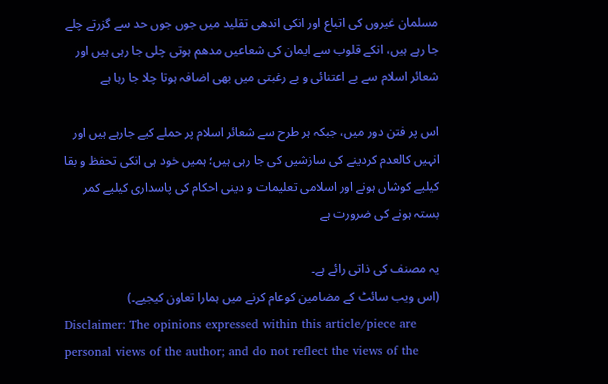مسلمان غیروں کی اتباع اور انکی اندھی تقلید میں جوں جوں حد سے گزرتے چلے جا رہے ہیں، انکے قلوب سے ایمان کی شعاعیں مدھم ہوتی چلی جا رہی ہیں اور شعائر اسلام سے بے اعتنائی و بے رغبتی میں بھی اضافہ ہوتا چلا جا رہا ہے

اس پر فتن دور میں، جبکہ ہر طرح سے شعائر اسلام پر حملے کیے جارہے ہیں اور انہیں کالعدم کردینے کی سازشیں کی جا رہی ہیں؛ ہمیں خود ہی انکی تحفظ و بقا کیلیے کوشاں ہونے اور اسلامی تعلیمات و دینی احکام کی پاسداری کیلیے کمر بستہ ہونے کی ضرورت ہے

یہ مصنف کی ذاتی رائے ہے۔
(اس ویب سائٹ کے مضامین کوعام کرنے میں ہمارا تعاون کیجیے۔)
Disclaimer: The opinions expressed within this article/piece are personal views of the author; and do not reflect the views of the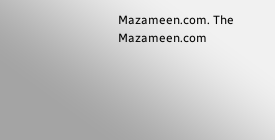Mazameen.com. The Mazameen.com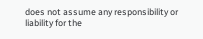does not assume any responsibility or liability for the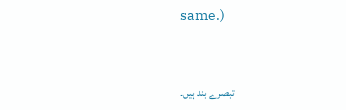same.)


تبصرے بند ہیں۔